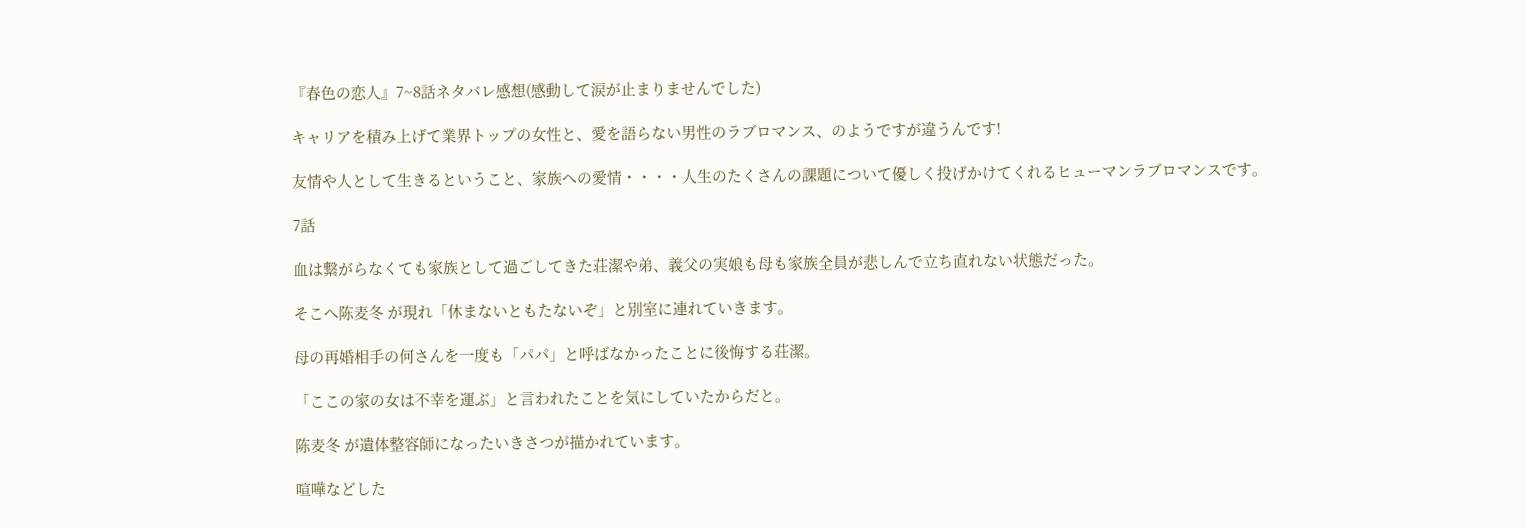『春色の恋人』7~8話ネタバレ感想(感動して涙が止まりませんでした)

キャリアを積み上げて業界トップの女性と、愛を語らない男性のラブロマンス、のようですが違うんです!

友情や人として生きるということ、家族への愛情・・・・人生のたくさんの課題について優しく投げかけてくれるヒューマンラブロマンスです。

7話

血は繋がらなくても家族として過ごしてきた荘潔や弟、義父の実娘も母も家族全員が悲しんで立ち直れない状態だった。

そこへ陈麦冬 が現れ「休まないともたないぞ」と別室に連れていきます。

母の再婚相手の何さんを一度も「パパ」と呼ばなかったことに後悔する荘潔。

「ここの家の女は不幸を運ぶ」と言われたことを気にしていたからだと。

陈麦冬 が遺体整容師になったいきさつが描かれています。

喧嘩などした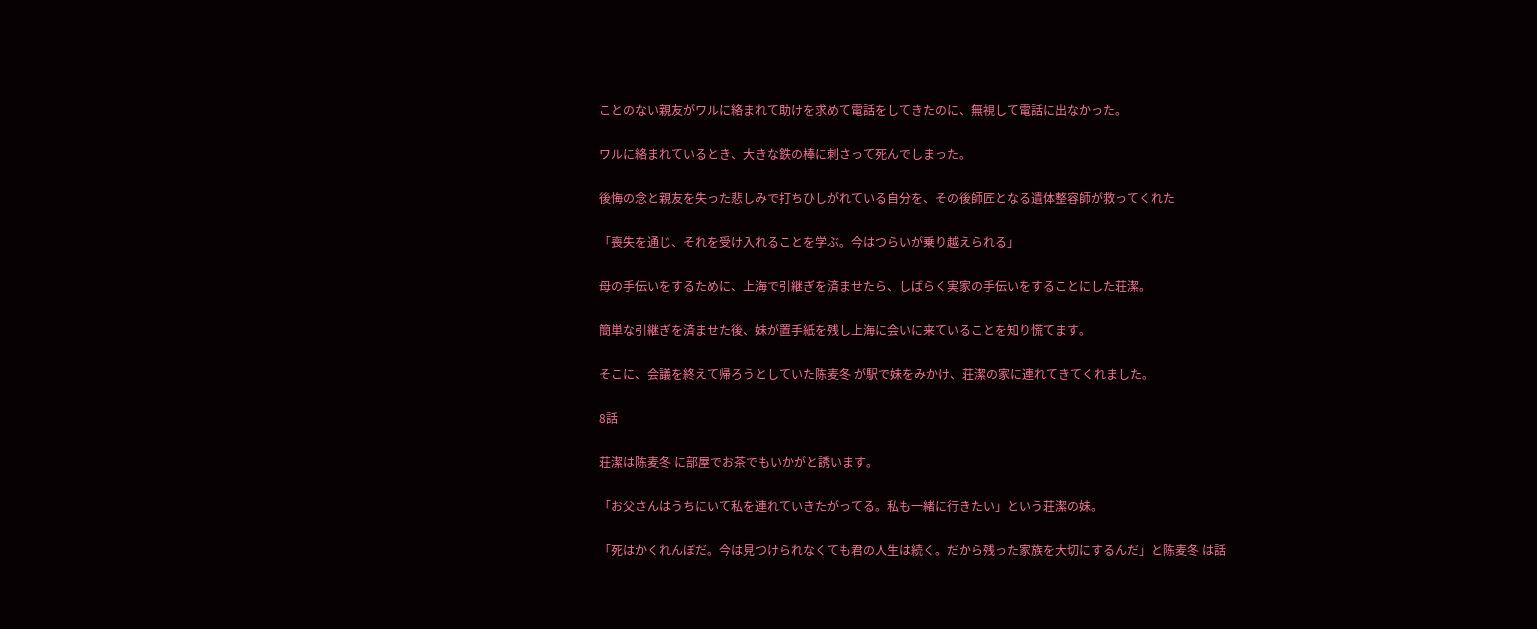ことのない親友がワルに絡まれて助けを求めて電話をしてきたのに、無視して電話に出なかった。

ワルに絡まれているとき、大きな鉄の棒に刺さって死んでしまった。

後悔の念と親友を失った悲しみで打ちひしがれている自分を、その後師匠となる遺体整容師が救ってくれた

「喪失を通じ、それを受け入れることを学ぶ。今はつらいが乗り越えられる」

母の手伝いをするために、上海で引継ぎを済ませたら、しばらく実家の手伝いをすることにした荘潔。

簡単な引継ぎを済ませた後、妹が置手紙を残し上海に会いに来ていることを知り慌てます。

そこに、会議を終えて帰ろうとしていた陈麦冬 が駅で妹をみかけ、荘潔の家に連れてきてくれました。

8話

荘潔は陈麦冬 に部屋でお茶でもいかがと誘います。

「お父さんはうちにいて私を連れていきたがってる。私も一緒に行きたい」という荘潔の妹。

「死はかくれんぼだ。今は見つけられなくても君の人生は続く。だから残った家族を大切にするんだ」と陈麦冬 は話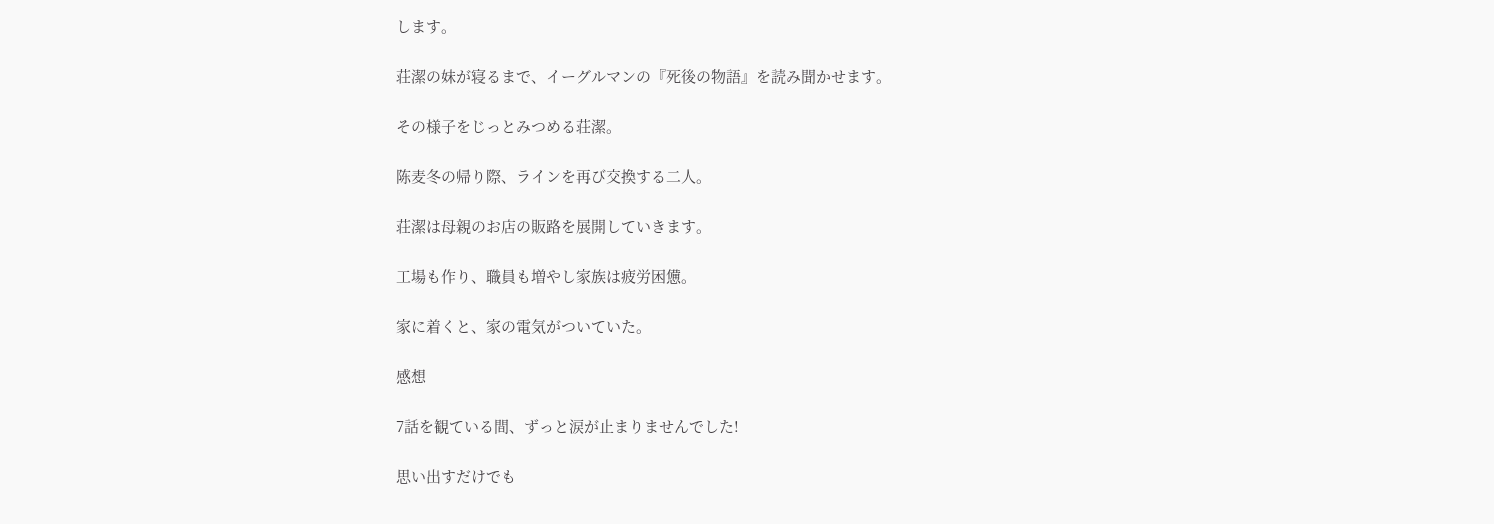します。

荘潔の妹が寝るまで、イーグルマンの『死後の物語』を読み聞かせます。

その様子をじっとみつめる荘潔。

陈麦冬の帰り際、ラインを再び交換する二人。

荘潔は母親のお店の販路を展開していきます。

工場も作り、職員も増やし家族は疲労困憊。

家に着くと、家の電気がついていた。

感想

7話を観ている間、ずっと涙が止まりませんでした!

思い出すだけでも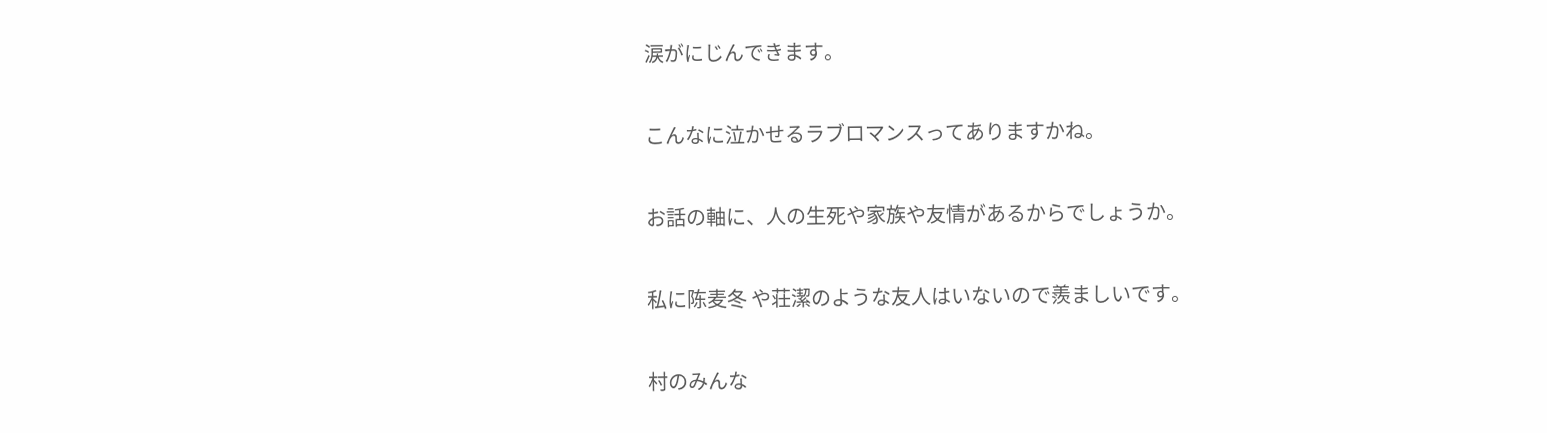涙がにじんできます。

こんなに泣かせるラブロマンスってありますかね。

お話の軸に、人の生死や家族や友情があるからでしょうか。

私に陈麦冬 や荘潔のような友人はいないので羨ましいです。

村のみんな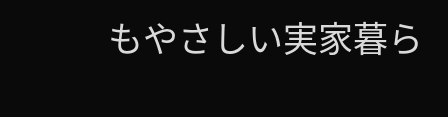もやさしい実家暮ら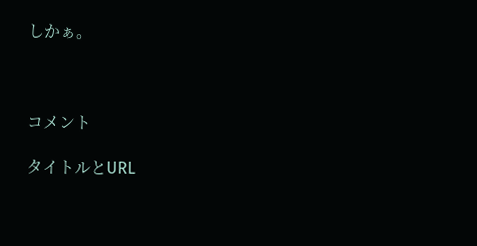しかぁ。



コメント

タイトルとURL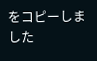をコピーしました